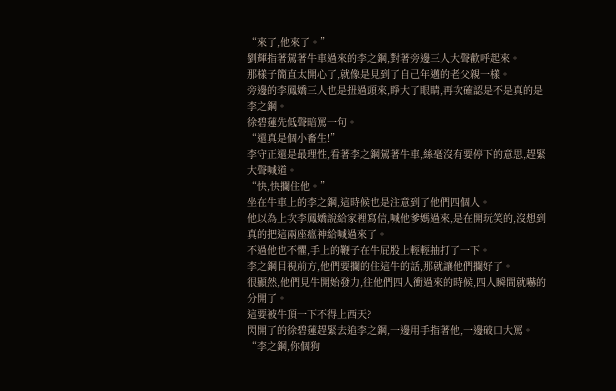“來了,他來了。”
劉輝指著駕著牛車過來的李之鋼,對著旁邊三人大聲歡呼起來。
那樣子簡直太開心了,就像是見到了自己年邁的老父親一樣。
旁邊的李鳳嬌三人也是扭過頭來,睜大了眼睛,再次確認是不是真的是李之鋼。
徐碧蓮先低聲暗罵一句。
“還真是個小畜生!”
李守正還是最理性,看著李之鋼駕著牛車,絲毫沒有要停下的意思,趕緊大聲喊道。
“快,快攔住他。”
坐在牛車上的李之鋼,這時候也是注意到了他們四個人。
他以為上次李鳳嬌說給家裡寫信,喊他爹媽過來,是在開玩笑的,沒想到真的把這兩座瘟神給喊過來了。
不過他也不懼,手上的鞭子在牛屁股上輕輕抽打了一下。
李之鋼目視前方,他們要攔的住這牛的話,那就讓他們攔好了。
很顯然,他們見牛開始發力,往他們四人衝過來的時候,四人瞬間就嚇的分開了。
這要被牛頂一下不得上西天?
閃開了的徐碧蓮趕緊去追李之鋼,一邊用手指著他,一邊破口大罵。
“李之鋼,你個狗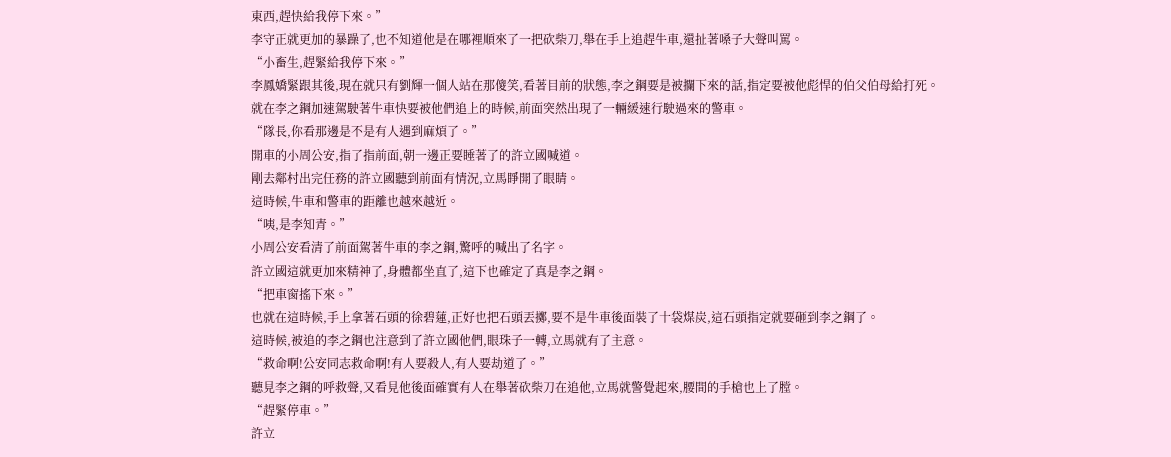東西,趕快給我停下來。”
李守正就更加的暴躁了,也不知道他是在哪裡順來了一把砍柴刀,舉在手上追趕牛車,還扯著嗓子大聲叫罵。
“小畜生,趕緊給我停下來。”
李鳳嬌緊跟其後,現在就只有劉輝一個人站在那傻笑,看著目前的狀態,李之鋼要是被攔下來的話,指定要被他彪悍的伯父伯母給打死。
就在李之鋼加速駕駛著牛車快要被他們追上的時候,前面突然出現了一輛緩速行駛過來的警車。
“隊長,你看那邊是不是有人遇到麻煩了。”
開車的小周公安,指了指前面,朝一邊正要睡著了的許立國喊道。
剛去鄰村出完任務的許立國聽到前面有情況,立馬睜開了眼睛。
這時候,牛車和警車的距離也越來越近。
“咦,是李知青。”
小周公安看清了前面駕著牛車的李之鋼,驚呼的喊出了名字。
許立國這就更加來精神了,身體都坐直了,這下也確定了真是李之鋼。
“把車窗搖下來。”
也就在這時候,手上拿著石頭的徐碧蓮,正好也把石頭丟擲,要不是牛車後面裝了十袋煤炭,這石頭指定就要砸到李之鋼了。
這時候,被追的李之鋼也注意到了許立國他們,眼珠子一轉,立馬就有了主意。
“救命啊!公安同志救命啊!有人要殺人,有人要劫道了。”
聽見李之鋼的呼救聲,又看見他後面確實有人在舉著砍柴刀在追他,立馬就警覺起來,腰間的手槍也上了膛。
“趕緊停車。”
許立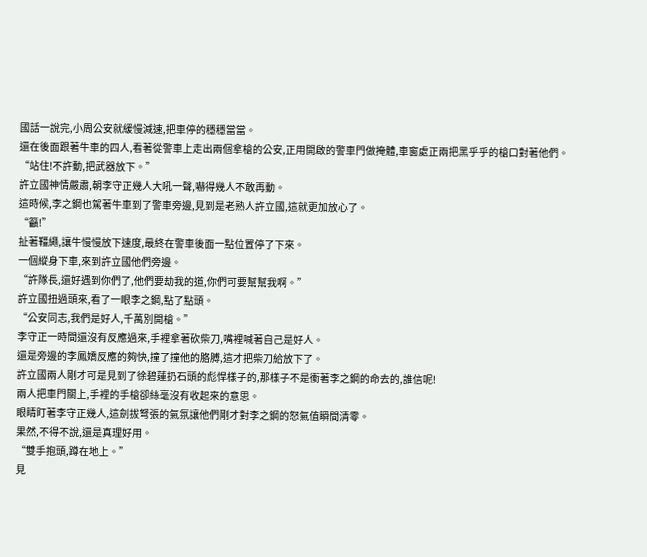國話一說完,小周公安就緩慢減速,把車停的穩穩當當。
還在後面跟著牛車的四人,看著從警車上走出兩個拿槍的公安,正用開啟的警車門做掩體,車窗處正兩把黑乎乎的槍口對著他們。
“站住!不許動,把武器放下。”
許立國神情嚴肅,朝李守正幾人大吼一聲,嚇得幾人不敢再動。
這時候,李之鋼也駕著牛車到了警車旁邊,見到是老熟人許立國,這就更加放心了。
“籲!”
扯著韁繩,讓牛慢慢放下速度,最終在警車後面一點位置停了下來。
一個縱身下車,來到許立國他們旁邊。
“許隊長,還好遇到你們了,他們要劫我的道,你們可要幫幫我啊。”
許立國扭過頭來,看了一眼李之鋼,點了點頭。
“公安同志,我們是好人,千萬別開槍。”
李守正一時間還沒有反應過來,手裡拿著砍柴刀,嘴裡喊著自己是好人。
還是旁邊的李鳳嬌反應的夠快,撞了撞他的胳膊,這才把柴刀給放下了。
許立國兩人剛才可是見到了徐碧蓮扔石頭的彪悍樣子的,那樣子不是衝著李之鋼的命去的,誰信呢!
兩人把車門關上,手裡的手槍卻絲毫沒有收起來的意思。
眼睛盯著李守正幾人,這劍拔弩張的氣氛讓他們剛才對李之鋼的怒氣值瞬間清零。
果然,不得不說,還是真理好用。
“雙手抱頭,蹲在地上。”
見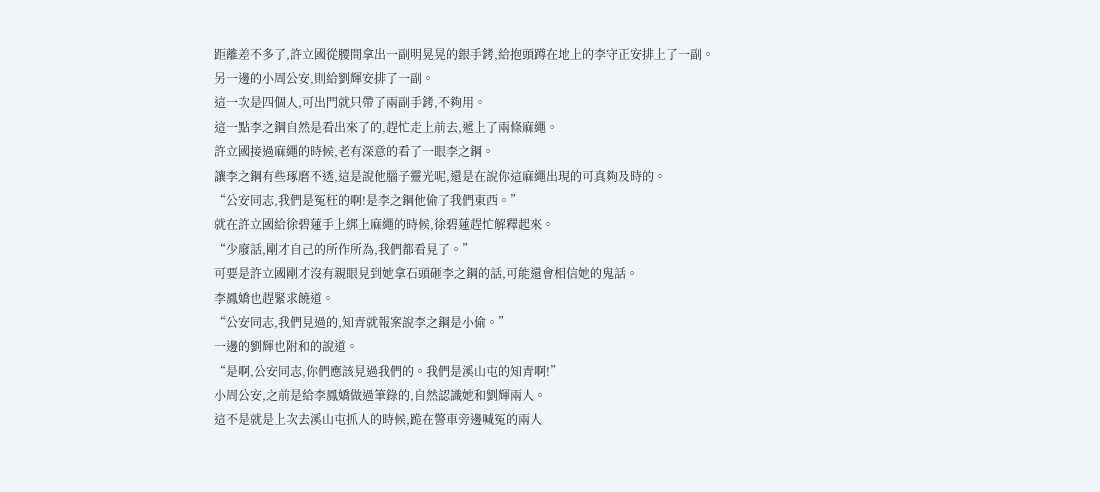距離差不多了,許立國從腰間拿出一副明晃晃的銀手銬,給抱頭蹲在地上的李守正安排上了一副。
另一邊的小周公安,則給劉輝安排了一副。
這一次是四個人,可出門就只帶了兩副手銬,不夠用。
這一點李之鋼自然是看出來了的,趕忙走上前去,遞上了兩條麻繩。
許立國接過麻繩的時候,老有深意的看了一眼李之鋼。
讓李之鋼有些琢磨不透,這是說他腦子靈光呢,還是在說你這麻繩出現的可真夠及時的。
“公安同志,我們是冤枉的啊!是李之鋼他偷了我們東西。”
就在許立國給徐碧蓮手上綁上麻繩的時候,徐碧蓮趕忙解釋起來。
“少廢話,剛才自己的所作所為,我們都看見了。”
可要是許立國剛才沒有親眼見到她拿石頭砸李之鋼的話,可能還會相信她的鬼話。
李鳳嬌也趕緊求饒道。
“公安同志,我們見過的,知青就報案說李之鋼是小偷。”
一邊的劉輝也附和的說道。
“是啊,公安同志,你們應該見過我們的。我們是溪山屯的知青啊!”
小周公安,之前是給李鳳嬌做過筆錄的,自然認識她和劉輝兩人。
這不是就是上次去溪山屯抓人的時候,跪在警車旁邊喊冤的兩人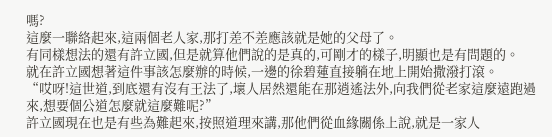嗎?
這麼一聯絡起來,這兩個老人家,那打差不差應該就是她的父母了。
有同樣想法的還有許立國,但是就算他們說的是真的,可剛才的樣子,明顯也是有問題的。
就在許立國想著這件事該怎麼辦的時候,一邊的徐碧蓮直接躺在地上開始撒潑打滾。
“哎呀!這世道,到底還有沒有王法了,壞人居然還能在那逍遙法外,向我們從老家這麼遠跑過來,想要個公道怎麼就這麼難呢?”
許立國現在也是有些為難起來,按照道理來講,那他們從血緣關係上說,就是一家人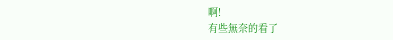啊!
有些無奈的看了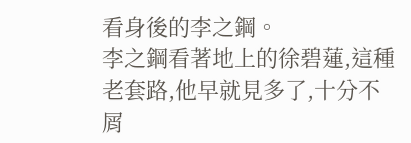看身後的李之鋼。
李之鋼看著地上的徐碧蓮,這種老套路,他早就見多了,十分不屑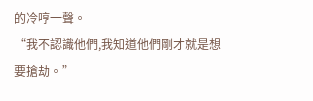的冷哼一聲。
“我不認識他們,我知道他們剛才就是想要搶劫。”